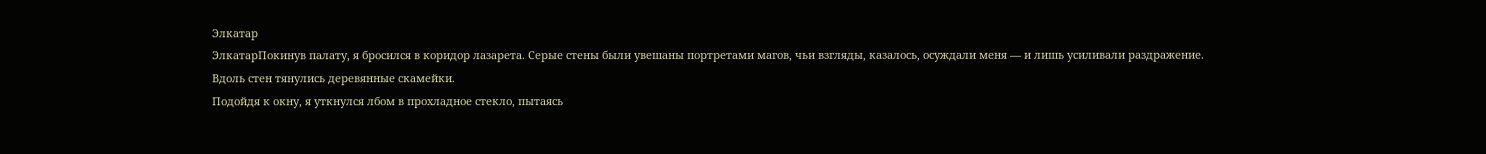Элкатар
ЭлкатарПокинув палату, я бросился в коридор лазарета. Серые стены были увешаны портретами магов, чьи взгляды, казалось, осуждали меня — и лишь усиливали раздражение.
Вдоль стен тянулись деревянные скамейки.
Подойдя к окну, я уткнулся лбом в прохладное стекло, пытаясь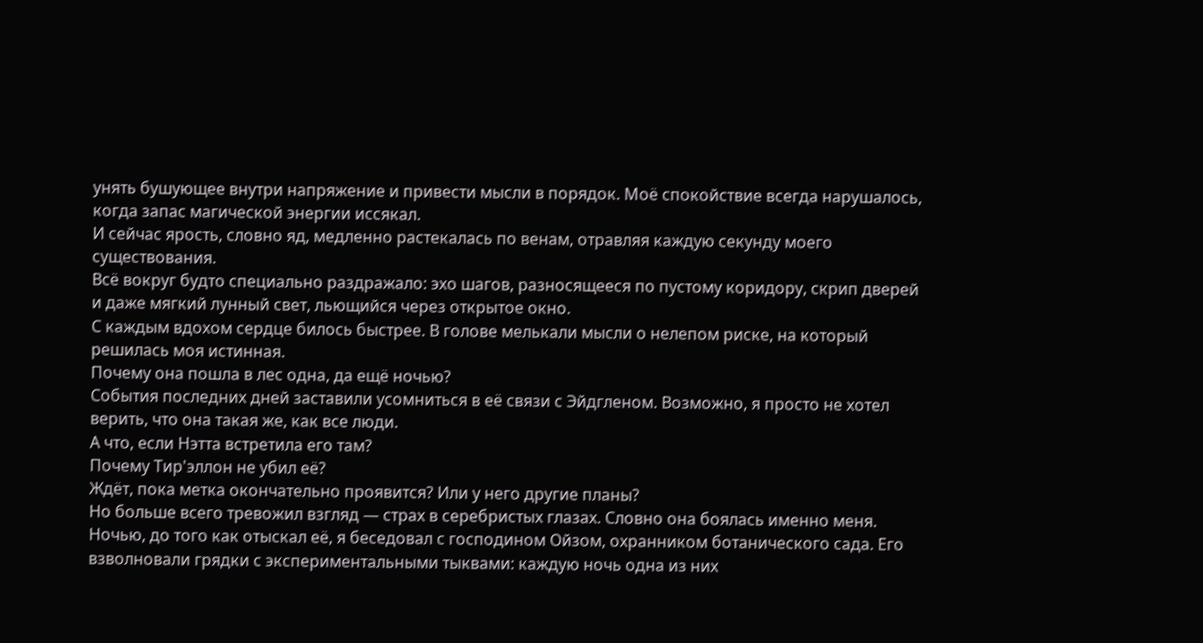унять бушующее внутри напряжение и привести мысли в порядок. Моё спокойствие всегда нарушалось, когда запас магической энергии иссякал.
И сейчас ярость, словно яд, медленно растекалась по венам, отравляя каждую секунду моего существования.
Всё вокруг будто специально раздражало: эхо шагов, разносящееся по пустому коридору, скрип дверей и даже мягкий лунный свет, льющийся через открытое окно.
С каждым вдохом сердце билось быстрее. В голове мелькали мысли о нелепом риске, на который решилась моя истинная.
Почему она пошла в лес одна, да ещё ночью?
События последних дней заставили усомниться в её связи с Эйдгленом. Возможно, я просто не хотел верить, что она такая же, как все люди.
А что, если Нэтта встретила его там?
Почему Тир'эллон не убил её?
Ждёт, пока метка окончательно проявится? Или у него другие планы?
Но больше всего тревожил взгляд — страх в серебристых глазах. Словно она боялась именно меня.
Ночью, до того как отыскал её, я беседовал с господином Ойзом, охранником ботанического сада. Его взволновали грядки с экспериментальными тыквами: каждую ночь одна из них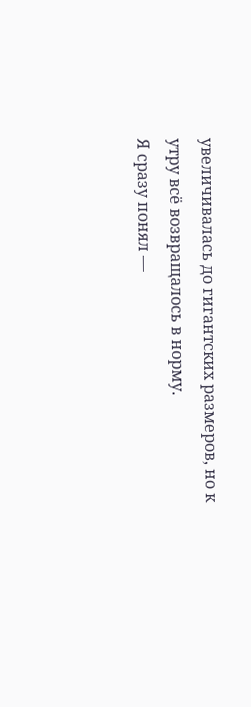увеличивалась до гигантских размеров, но к утру всё возвращалось в норму.
Я сразу понял —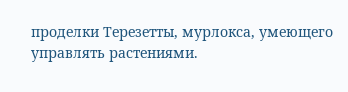проделки Терезетты, мурлокса, умеющего управлять растениями.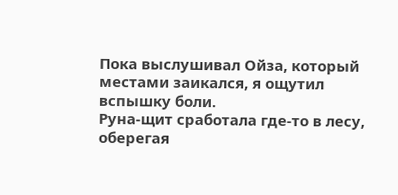Пока выслушивал Ойза, который местами заикался, я ощутил вспышку боли.
Руна-щит сработала где-то в лесу, оберегая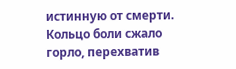истинную от смерти. Кольцо боли сжало горло, перехватив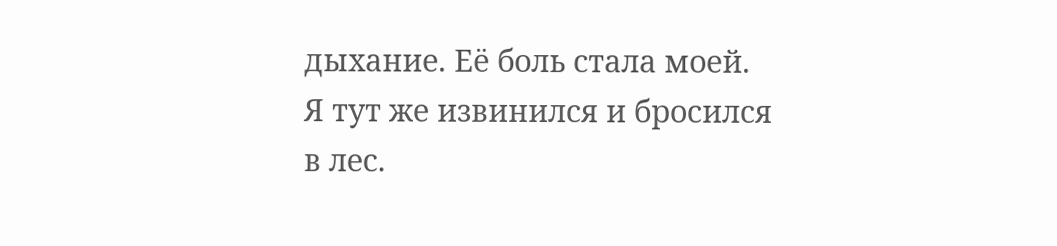дыхание. Её боль стала моей.
Я тут же извинился и бросился в лес.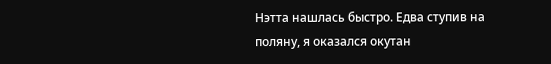Нэтта нашлась быстро. Едва ступив на поляну, я оказался окутан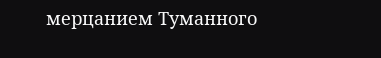мерцанием Туманного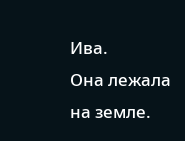Ива.
Она лежала на земле.